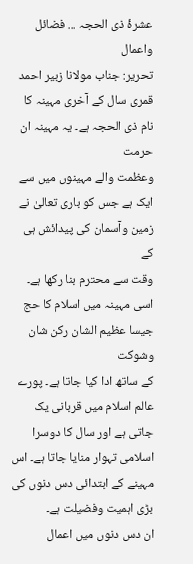عشرۂ ذی الحجہ ... فضائل واعمال
تحریر: جناب مولانا زبیر احمد
قمری سال کے آخری مہینہ کا نام ذی الحجہ ہے۔ یہ مہینہ ان حرمت
وعظمت والے مہینوں میں سے ایک ہے جس کو باری تعالیٰ نے زمین وآسمان کی پیدائش ہی کے
وقت سے محترم بنا رکھا ہے۔ اسی مہینہ میں اسلام کا حج جیسا عظیم الشان رکن شان وشوکت
کے ساتھ ادا کیا جاتا ہے۔ پورے عالم اسلام میں قربانی یک جاتی ہے اور سال کا دوسرا
اسلامی تہوار منایا جاتا ہے۔ اس مہینے کے ابتدائی دس دنوں کی بڑی اہمیت وفضیلت ہے۔
ان دس دنوں میں اعمال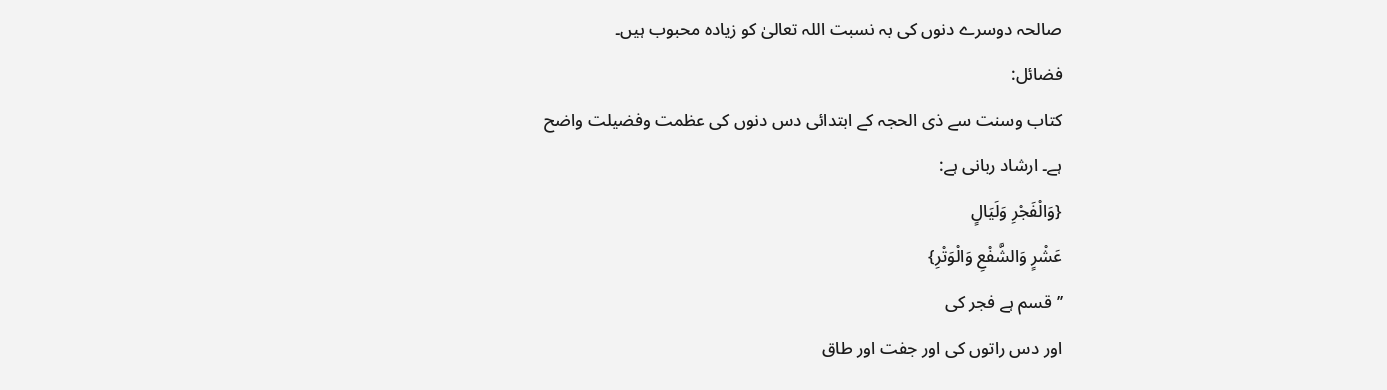صالحہ دوسرے دنوں کی بہ نسبت اللہ تعالیٰ کو زیادہ محبوب ہیں۔
فضائل:
کتاب وسنت سے ذی الحجہ کے ابتدائی دس دنوں کی عظمت وفضیلت واضح
ہے۔ ارشاد ربانی ہے:
{وَالْفَجْرِ وَلَیَالٍ
عَشْرٍ وَالشَّفْعِ وَالْوَتْرِ}
’’قسم ہے فجر کی
اور دس راتوں کی اور جفت اور طاق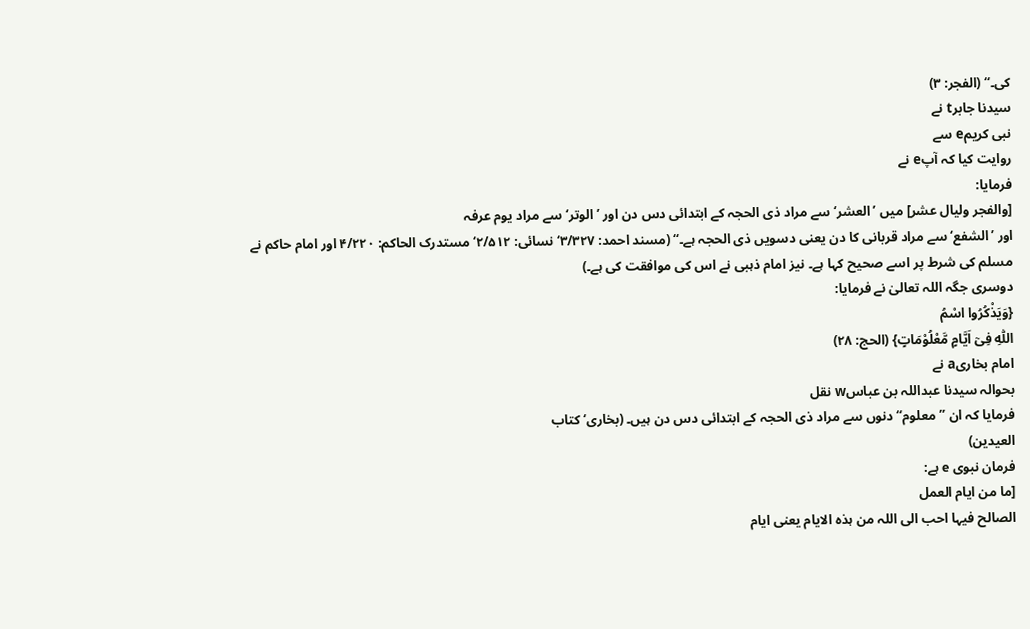کی۔‘‘ (الفجر: ۳)
سیدنا جابرt نے
نبی کریمe سے
روایت کیا کہ آپe نے
فرمایا:
[والفجر ولیال عشر] میں ’العشر‘ سے مراد ذی الحجہ کے ابتدائی دس دن اور ’الوتر‘ سے مراد یوم عرفہ
اور ’الشفع‘ سے مراد قربانی کا دن یعنی دسویں ذی الحجہ ہے۔‘‘ (مسند احمد: ۳/۳۲۷‘ نسائی: ۲/۵۱۲‘ مستدرک الحاکم: ۴/۲۲۰ اور امام حاکم نے
مسلم کی شرط پر اسے صحیح کہا ہے۔ نیز امام ذہبی نے اس کی موافقت کی ہے۔)
دوسری جگہ اللہ تعالیٰ نے فرمایا:
{وَیَذْکُرُوا اسْمُ
اللّٰہِ فِیٓ اَیَّامٍ مَّعْلُوْمَاتٍ} (الحج: ۲۸)
امام بخاریa نے
بحوالہ سیدنا عبداللہ بن عباسw نقل
فرمایا کہ ان ’’معلوم‘‘ دنوں سے مراد ذی الحجہ کے ابتدائی دس دن ہیں۔ (بخاری‘ کتاب
العیدین)
فرمان نبوی e ہے:
[ما من ایام العمل
الصالح فیہا احب الی اللہ من ہذہ الایام یعنی ایام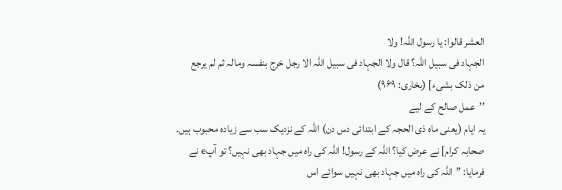العشر قالوا: یا رسول اللہ! ولا
الجہاد فی سبیل اللہ؟ قال ولا الجہاد فی سبیل اللہ الا رجل خرج بنفسہ ومالہ ثم لم یرجع
من ذلک بشیء] (بخاری: ۹۶۹)
’’عمل صالح کے لیے
یہ ایام (یعنی ماہ ذی الحجہ کے ابتدائی دس دن) اللہ کے نزدیک سب سے زیادہ محبوب ہیں۔
صحابہ کرام] نے عرض کیا؟ اللہ کے رسول! اللہ کی راہ میں جہاد بھی نہیں؟ تو آپe نے
فرمایا: ’’اللہ کی راہ میں جہاد بھی نہیں سوائے اس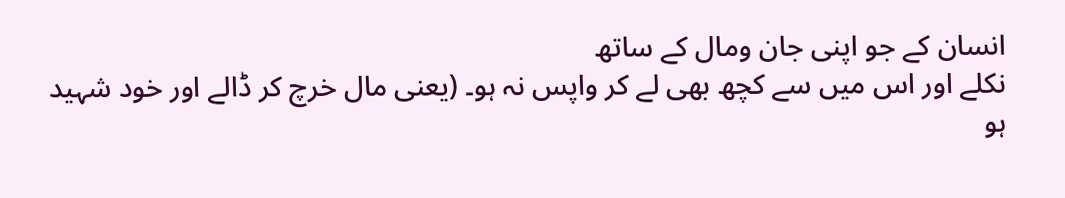انسان کے جو اپنی جان ومال کے ساتھ
نکلے اور اس میں سے کچھ بھی لے کر واپس نہ ہو۔ (یعنی مال خرچ کر ڈالے اور خود شہید
ہو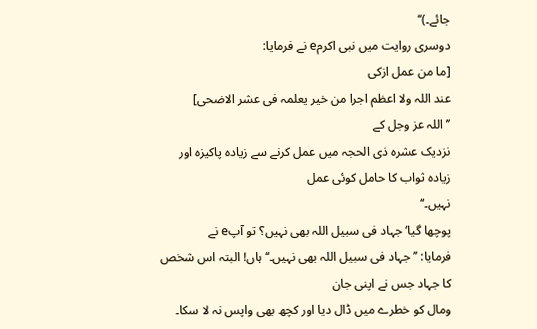جائے۔)‘‘
دوسری روایت میں نبی اکرمe نے فرمایا:
[ما من عمل ازکی
عند اللہ ولا اعظم اجرا من خیر یعلمہ فی عشر الاضحی]
’’اللہ عز وجل کے
نزدیک عشرہ ذی الحجہ میں عمل کرنے سے زیادہ پاکیزہ اور زیادہ ثواب کا حامل کوئی عمل
نہیں۔‘‘
پوچھا گیا‘ جہاد فی سبیل اللہ بھی نہیں؟ تو آپe نے
فرمایا: ’’جہاد فی سبیل اللہ بھی نہیں۔‘‘ ہاں! البتہ اس شخص کا جہاد جس نے اپنی جان
ومال کو خطرے میں ڈال دیا اور کچھ بھی واپس نہ لا سکا۔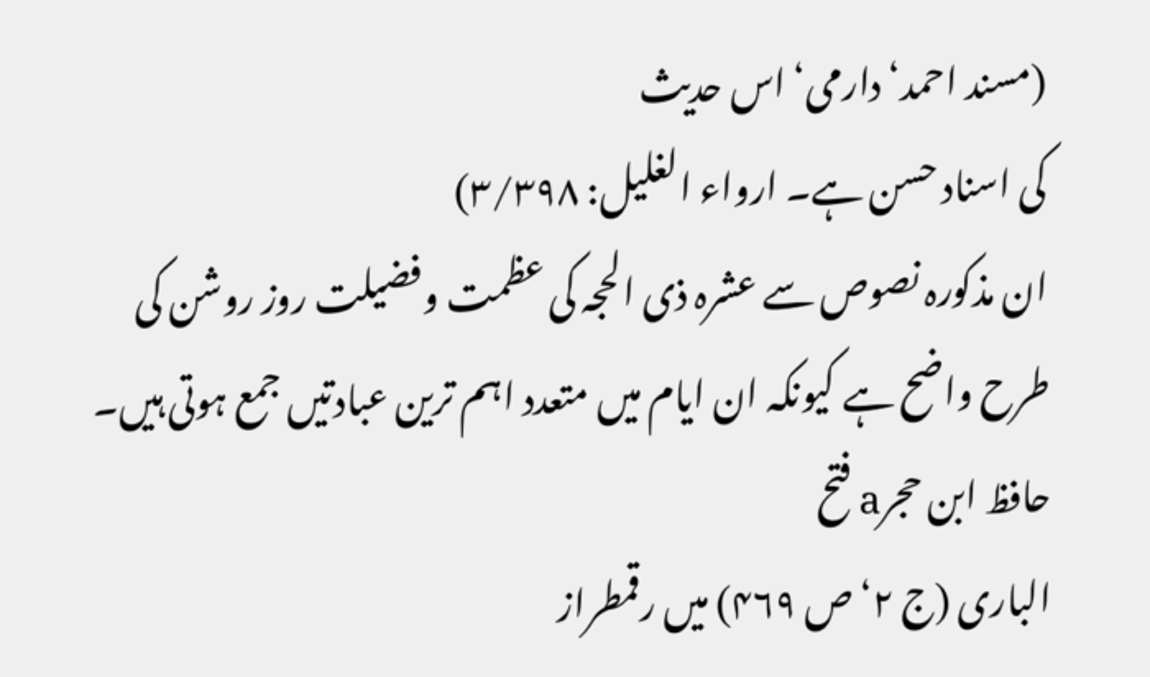(مسند احمد‘ دارمی‘ اس حدیث
کی اسناد حسن ہے۔ ارواء الغلیل: ۳/۳۹۸)
ان مذکورہ نصوص سے عشرہ ذی الحجہ کی عظمت وفضیلت روز روشن کی
طرح واضح ہے کیونکہ ان ایام میں متعدد اہم ترین عبادتیں جمع ہوتی ہیں۔ حافظ ابن حجرa فتح
الباری (ج ۲‘ ص ۴۶۹) میں رقمطراز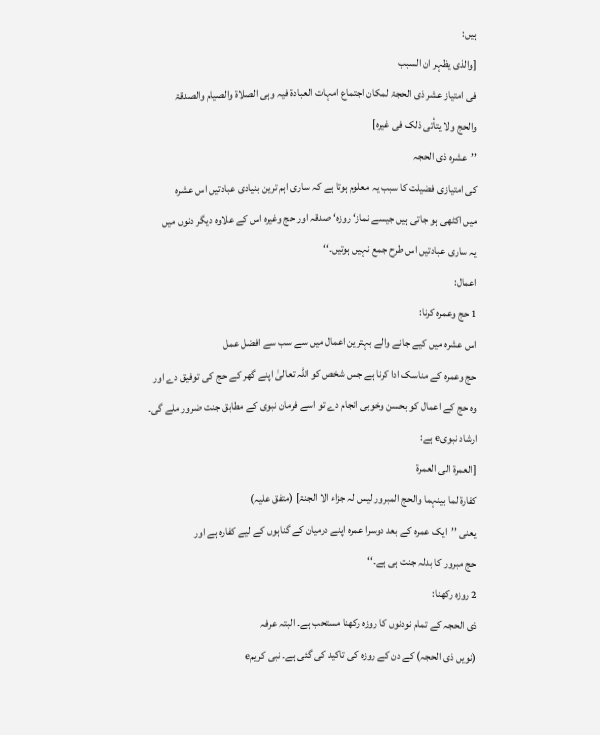ہیں:
[والذی یظہر ان السبب
فی امتیاز عشر ذی الحجۃ لمکان اجتماع امہات العبادۃ فیہ وہی الصلاۃ والصیام والصدقۃ
والحج ولا یتأتی ذلک فی غیرہ]
’’عشرہ ذی الحجہ
کی امتیازی فضیلت کا سبب یہ معلوم ہوتا ہے کہ ساری اہم ترین بنیادی عبادتیں اس عشرہ
میں اکٹھی ہو جاتی ہیں جیسے نماز‘ روزہ‘ صدقہ اور حج وغیرہ اس کے علاوہ دیگر دنوں میں
یہ ساری عبادتیں اس طرح جمع نہیں ہوتیں۔‘‘
اعمال:
1 حج وعمرہ کرنا:
اس عشرہ میں کیے جانے والے بہترین اعمال میں سے سب سے افضل عمل
حج وعمرہ کے مناسک ادا کرنا ہے جس شخص کو اللہ تعالیٰ اپنے گھر کے حج کی توفیق دے اور
وہ حج کے اعمال کو بحسن وخوبی انجام دے تو اسے فرمان نبوی کے مطابق جنت ضرور ملے گی۔
ارشاد نبویe ہے:
[العمرۃ الی العمرۃ
کفارۃ لما بینہما والحج المبرور لیس لہ جزاء الا الجنۃ] (متفق علیہ)
یعنی ’’ایک عمرہ کے بعد دوسرا عمرہ اپنے درمیان کے گناہوں کے لیے کفارہ ہے اور
حج مبرور کا بدلہ جنت ہی ہے۔‘‘
2 روزہ رکھنا:
ذی الحجہ کے تمام نودنوں کا روزہ رکھنا مستحب ہے۔ البتہ عرفہ
(نویں ذی الحجہ) کے دن کے روزہ کی تاکید کی گئی ہے۔ نبی کریمe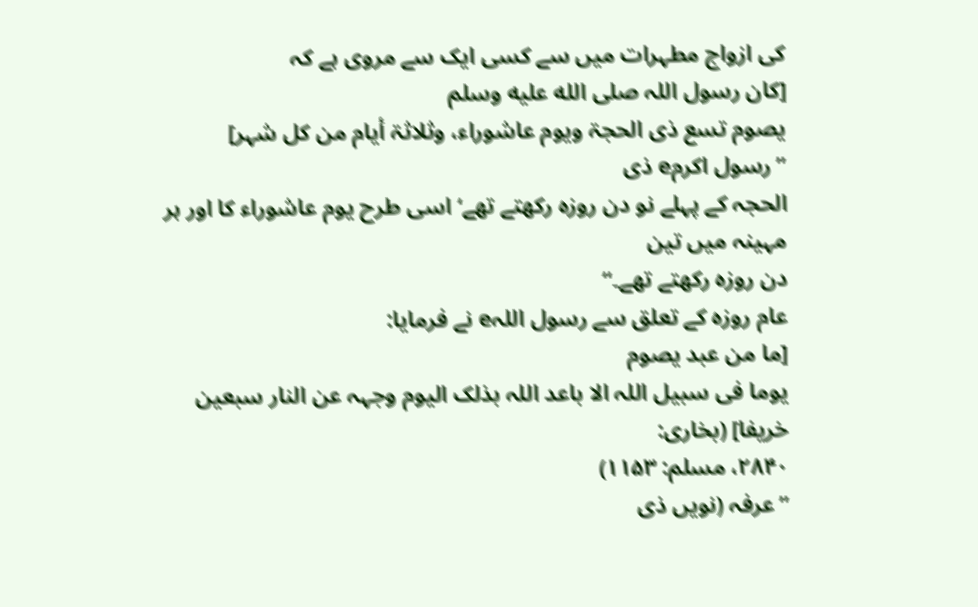کی ازواج مطہرات میں سے کسی ایک سے مروی ہے کہ
[کان رسول اللہ صلى الله عليه وسلم
یصوم تسع ذی الحجۃ ویوم عاشوراء، وثلاثۃ أیام من کل شہر]
’’رسول اکرمe ذی
الحجہ کے پہلے نو دن روزہ رکھتے تھے‘ اسی طرح یوم عاشوراء کا اور ہر مہینہ میں تین
دن روزہ رکھتے تھے۔‘‘
عام روزہ کے تعلق سے رسول اللہe نے فرمایا:
[ما من عبد یصوم
یوما فی سبیل اللہ الا باعد اللہ بذلک الیوم وجہہ عن النار سبعین خریفا] (بخاری:
۲۸۴۰، مسلم: ۱۱۵۳)
’’عرفہ (نویں ذی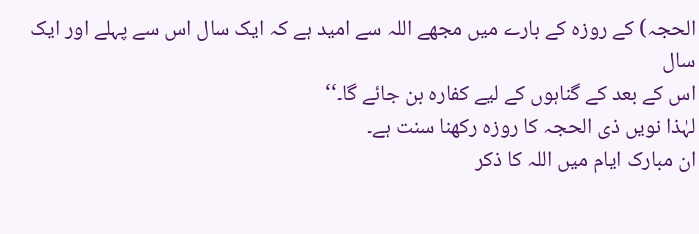الحجہ) کے روزہ کے بارے میں مجھے اللہ سے امید ہے کہ ایک سال اس سے پہلے اور ایک سال
اس کے بعد کے گناہوں کے لیے کفارہ بن جائے گا۔‘‘
لہٰذا نویں ذی الحجہ کا روزہ رکھنا سنت ہے۔
ان مبارک ایام میں اللہ کا ذکر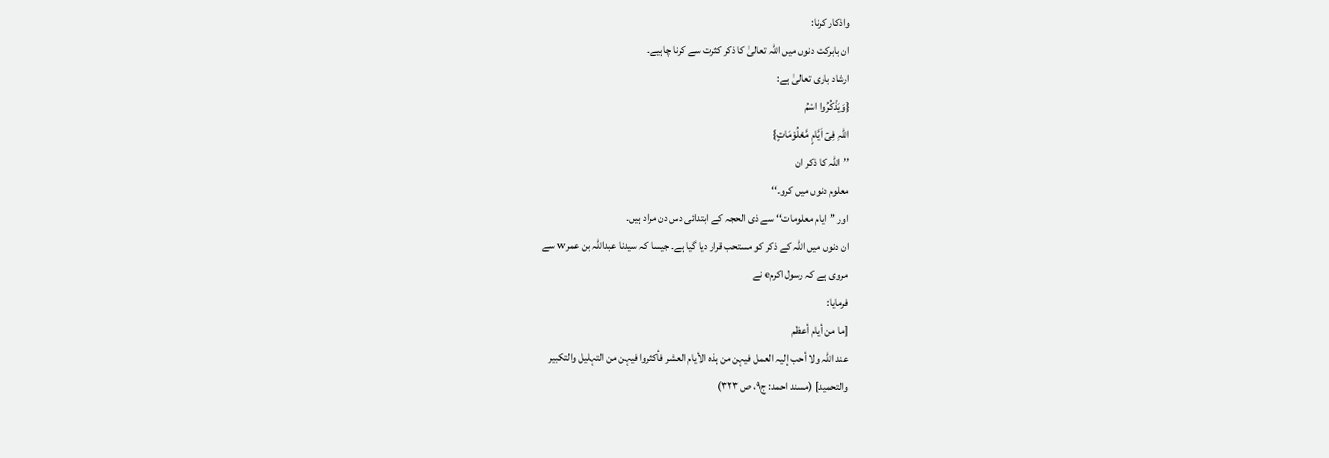واذکار کرنا:
ان بابرکت دنوں میں اللہ تعالیٰ کا ذکر کثرت سے کرنا چاہیے۔
ارشاد باری تعالیٰ ہے:
{وَیَذْکُرُوا اسْمُ
اللّٰہِ فِیٓ اَیَّامٍ مَّعْلُوْمَاتٍ}
’’اللہ کا ذکر ان
معلوم دنوں میں کرو۔‘‘
اور ’’ایام معلومات‘‘ سے ذی الحجہ کے ابتدائی دس دن مراد ہیں۔
ان دنوں میں اللہ کے ذکر کو مستحب قرار دیا گیا ہے۔ جیسا کہ سیدنا عبداللہ بن عمرw سے
مروی ہے کہ رسول اکرمe نے
فرمایا:
[ما من أیام أعظم
عند اللہ ولا أحب إلیہ العمل فیہن من ہذہ الأیام العشر فأکثروا فیہن من التہلیل والتکبیر
والتحمید] (مسند احمد: ج۹، ص ۳۲۳)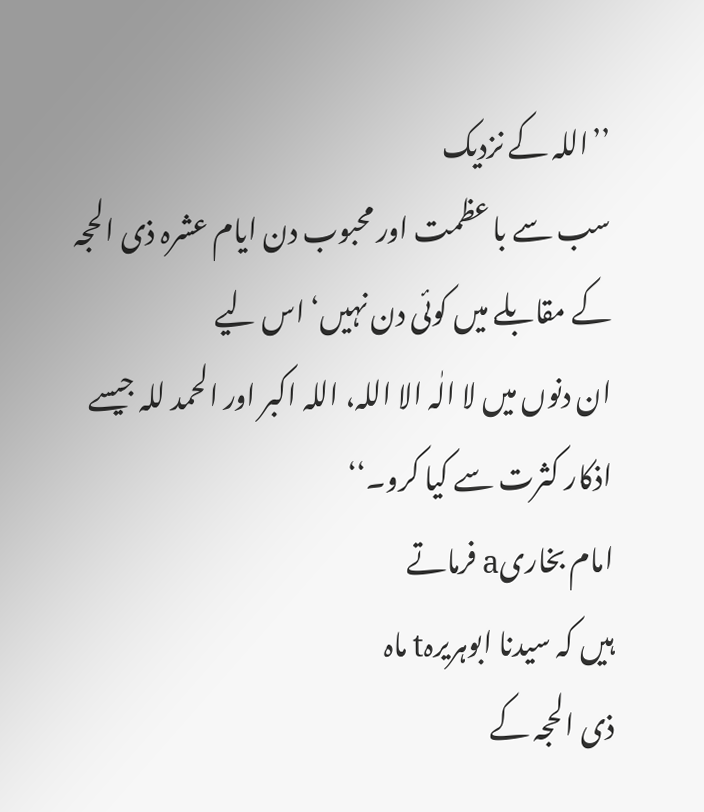’’اللہ کے نزدیک
سب سے با عظمت اور محبوب دن ایام عشرہ ذی الحجہ کے مقابلے میں کوئی دن نہیں‘ اس لیے
ان دنوں میں لا الٰہ الا اللہ، اللہ اکبر اور الحمد للہ جیسے اذکار کثرت سے کیا کرو۔‘‘
امام بخاریa فرماتے
ہیں کہ سیدنا ابوہریرہt ماہ
ذی الحجہ کے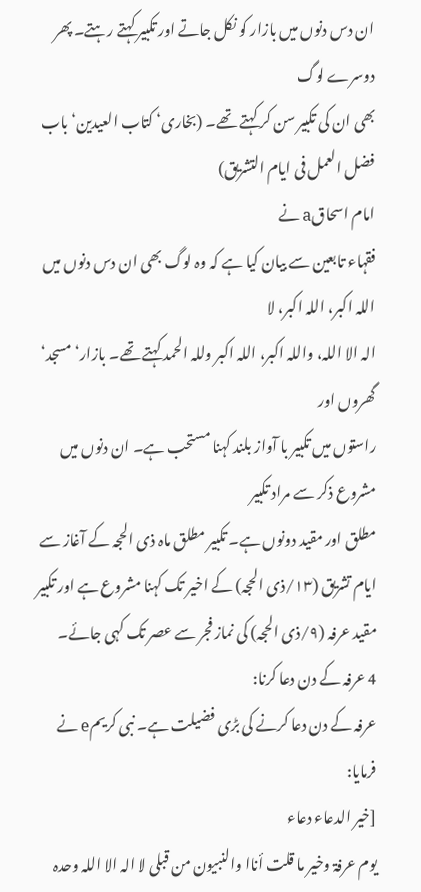ان دس دنوں میں بازار کو نکل جاتے اور تکبیر کہتے رہتے۔ پھر دوسرے لوگ
بھی ان کی تکبیر سن کر کہتے تھے۔ (بخاری‘ کتاب العیدین‘ باب فضل العمل فی ایام التشریق)
امام اسحاقa نے
فقہاء تابعین سے بیان کیا ہے کہ وہ لوگ بھی ان دس دنوں میں اللہ اکبر، اللہ اکبر، لا
الہ الا اللہ، واللہ اکبر، اللہ اکبر وللہ الحمد کہتے تھے۔ بازار‘ مسجد‘ گھروں اور
راستوں میں تکبیر با آواز بلند کہنا مستحب ہے۔ ان دنوں میں مشروع ذکر سے مراد تکبیر
مطلق اور مقید دونوں ہے۔ تکبیر مطلق ماہ ذی الحجہ کے آغاز سے ایام تشریق (۱۳/ذی الحجہ) کے اخیر تک کہنا مشروع ہے اور تکبیر مقید عرفہ (۹/ذی الحجہ) کی نماز فجر سے عصر تک کہی جائے۔
4 عرفہ کے دن دعا کرنا:
عرفہ کے دن دعا کرنے کی بڑی فضیلت ہے۔ نبی کریمe نے
فرمایا:
[خیر الدعاء دعاء
یوم عرفۃ وخیر ما قلت أناا والنبیون من قبلی لا الہ الا اللہ وحدہ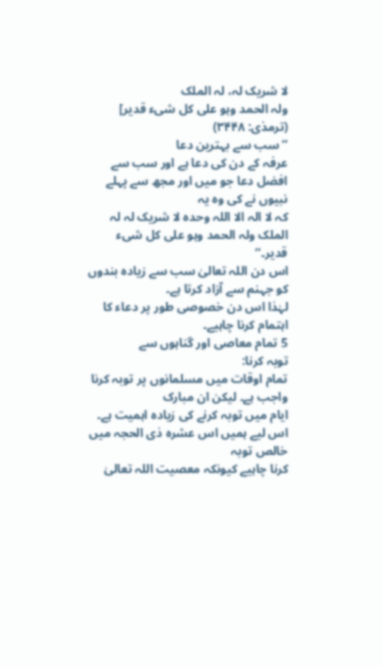لا شریک لہ، لہ الملک
ولہ الحمد وہو علی کل شیء قدیر] (ترمذی: ۳۴۴۸)
’’سب سے بہترین دعا
عرفہ کے دن کی دعا ہے اور سب سے افضل دعا جو میں اور مجھ سے پہلے نبیوں نے کی وہ یہ
کہ لا الہ الا اللہ وحدہ لا شریک لہ لہ الملک ولہ الحمد وہو علی کل شیء قدیر۔‘‘
اس دن اللہ تعالیٰ سب سے زیادہ بندوں کو جہنم سے آزاد کرتا ہے۔
لہٰذا اس دن خصوصی طور پر دعاء کا اہتمام کرنا چاہیے۔
5 تمام معاصی اور گناہوں سے
توبہ کرنا:
تمام اوقات میں مسلمانوں پر توبہ کرنا واجب ہے۔ لیکن ان مبارک
ایام میں توبہ کرنے کی زیادہ اہمیت ہے۔ اس لیے ہمیں اس عشرہ ذی الحجہ میں خالص توبہ
کرنا چاہیے کیونکہ معصیت اللہ تعالیٰ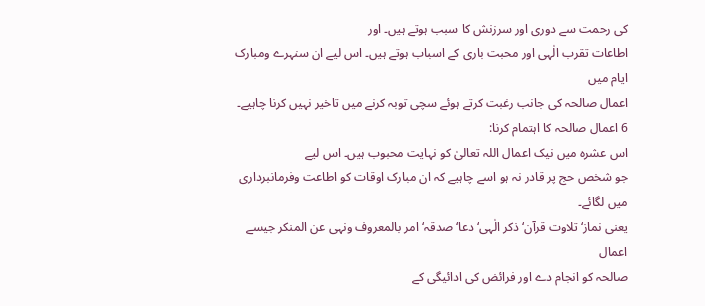کی رحمت سے دوری اور سرزنش کا سبب ہوتے ہیں۔ اور
اطاعات تقرب الٰہی اور محبت باری کے اسباب ہوتے ہیں۔ اس لیے ان سنہرے ومبارک ایام میں
اعمال صالحہ کی جانب رغبت کرتے ہوئے سچی توبہ کرنے میں تاخیر نہیں کرنا چاہیے۔
6 اعمال صالحہ کا اہتمام کرنا:
اس عشرہ میں نیک اعمال اللہ تعالیٰ کو نہایت محبوب ہیں۔ اس لیے
جو شخص حج پر قادر نہ ہو اسے چاہیے کہ ان مبارک اوقات کو اطاعت وفرمانبرداری میں لگائے۔
یعنی نماز‘ تلاوت قرآن‘ ذکر الٰہی‘ دعا‘ صدقہ‘ امر بالمعروف ونہی عن المنکر جیسے اعمال
صالحہ کو انجام دے اور فرائض کی ادائیگی کے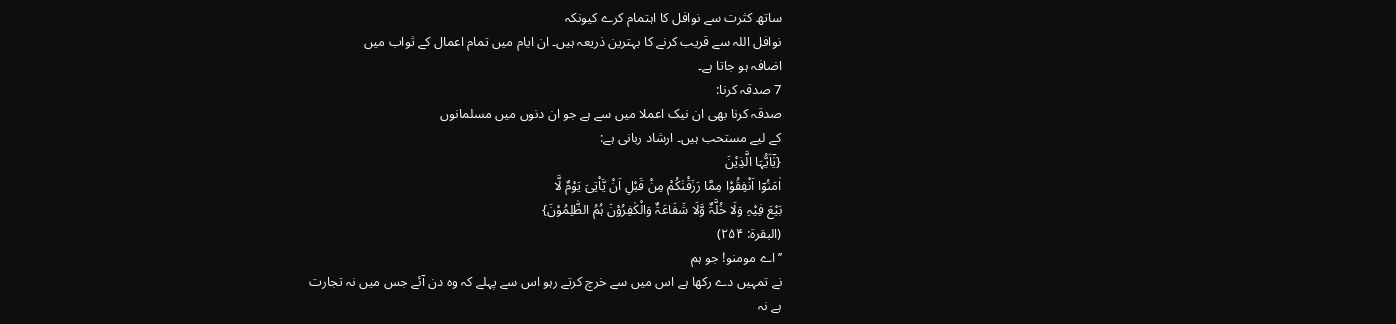ساتھ کثرت سے نوافل کا اہتمام کرے کیونکہ
نوافل اللہ سے قریب کرنے کا بہترین ذریعہ ہیں۔ ان ایام میں تمام اعمال کے ثواب میں
اضافہ ہو جاتا ہے۔
7 صدقہ کرنا:
صدقہ کرنا بھی ان نیک اعملا میں سے ہے جو ان دنوں میں مسلمانوں
کے لیے مستحب ہیں۔ ارشاد ربانی ہے:
{یٰٓاَیُّہَا الَّذِیْنَ
اٰمَنُوٓا اَنْفِقُوْا مِمَّا رَزَقْنٰکُمْ مِنْ قَبْلِ اَنْ یَّاْتِیَ یَوْمٌ لَّا
بَیْعَ فِیْہِ وَلَا خُلَّۃٌ وَّلَا شَفَاعَۃٌ وَالْکٰفِرُوْنَ ہُمُ الظّٰلِمُوْنَ}
(البقرۃ: ۲۵۴)
’’اے مومنو! جو ہم
نے تمہیں دے رکھا ہے اس میں سے خرچ کرتے رہو اس سے پہلے کہ وہ دن آئے جس میں نہ تجارت
ہے نہ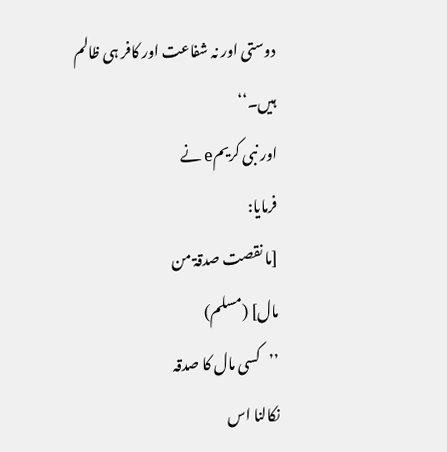دوستی اور نہ شفاعت اور کافر ہی ظالم ہیں۔‘‘
اور نبی کریمe نے
فرمایا:
[ما نقصت صدقۃ من
مال] (مسلم)
’’کسی مال کا صدقہ
نکالنا اس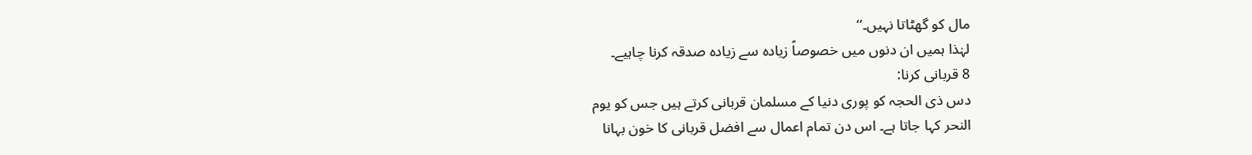مال کو گھٹاتا نہیں۔‘‘
لہٰذا ہمیں ان دنوں میں خصوصاً زیادہ سے زیادہ صدقہ کرنا چاہیے۔
8 قربانی کرنا:
دس ذی الحجہ کو پوری دنیا کے مسلمان قربانی کرتے ہیں جس کو یوم
النحر کہا جاتا ہے۔ اس دن تمام اعمال سے افضل قربانی کا خون بہانا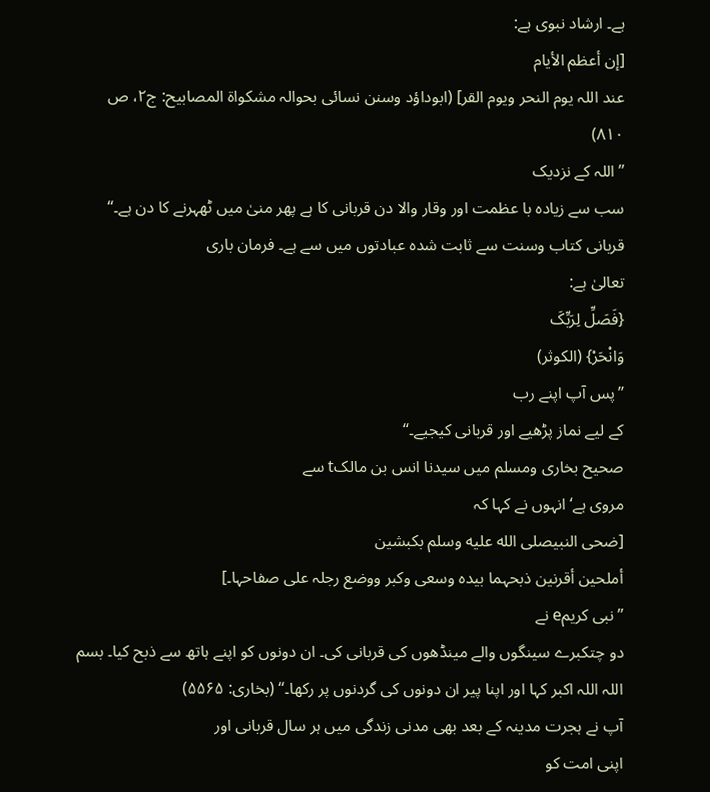ہے۔ ارشاد نبوی ہے:
[إن أعظم الأیام
عند اللہ یوم النحر ویوم القر] (ابوداؤد وسنن نسائی بحوالہ مشکواۃ المصابیح: ج۲، ص
۸۱۰)
’’اللہ کے نزدیک
سب سے زیادہ با عظمت اور وقار والا دن قربانی کا ہے پھر منیٰ میں ٹھہرنے کا دن ہے۔‘‘
قربانی کتاب وسنت سے ثابت شدہ عبادتوں میں سے ہے۔ فرمان باری
تعالیٰ ہے:
{فَصَلِّ لِرَبِّکَ
وَانْحَرْ} (الکوثر)
’’پس آپ اپنے رب
کے لیے نماز پڑھیے اور قربانی کیجیے۔‘‘
صحیح بخاری ومسلم میں سیدنا انس بن مالکt سے
مروی ہے‘ انہوں نے کہا کہ
[ضحی النبیصلى الله عليه وسلم بکبشین
أملحین أقرنین ذبحہما بیدہ وسعی وکبر ووضع رجلہ علی صفاحہا۔]
’’نبی کریمe نے
دو چتکبرے سینگوں والے مینڈھوں کی قربانی کی۔ ان دونوں کو اپنے ہاتھ سے ذبح کیا۔ بسم
اللہ اللہ اکبر کہا اور اپنا پیر ان دونوں کی گردنوں پر رکھا۔‘‘ (بخاری: ۵۵۶۵)
آپ نے ہجرت مدینہ کے بعد بھی مدنی زندگی میں ہر سال قربانی اور
اپنی امت کو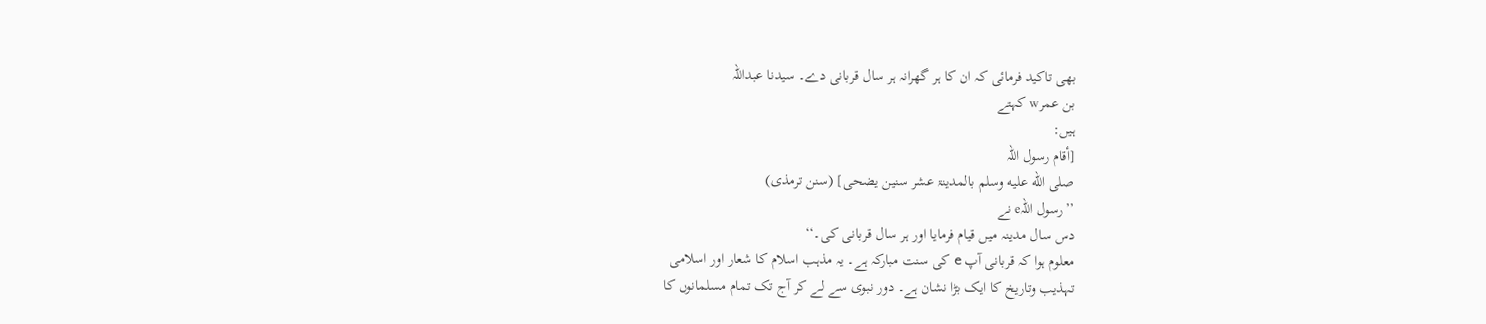بھی تاکید فرمائی کہ ان کا ہر گھرانہ ہر سال قربانی دے۔ سیدنا عبداللہ
بن عمرw کہتے
ہیں:
[أقام رسول اللہ
صلى الله عليه وسلم بالمدینۃ عشر سنین یضحی] (سنن ترمذی)
’’رسول اللہe نے
دس سال مدینہ میں قیام فرمایا اور ہر سال قربانی کی۔‘‘
معلوم ہوا کہ قربانی آپ e کی سنت مبارکہ ہے۔ یہ مذہب اسلام کا شعار اور اسلامی
تہذیب وتاریخ کا ایک بڑا نشان ہے۔ دور نبوی سے لے کر آج تک تمام مسلمانوں کا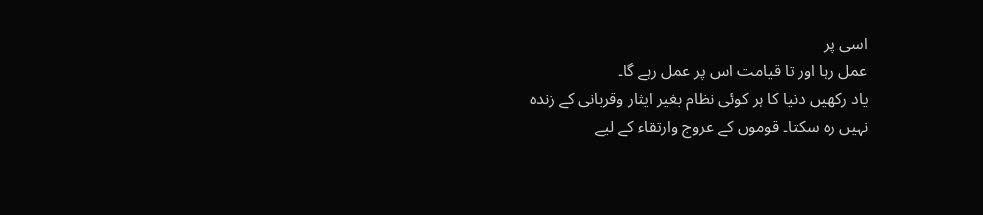اسی پر
عمل رہا اور تا قیامت اس پر عمل رہے گا۔
یاد رکھیں دنیا کا ہر کوئی نظام بغیر ایثار وقربانی کے زندہ
نہیں رہ سکتا۔ قوموں کے عروج وارتقاء کے لیے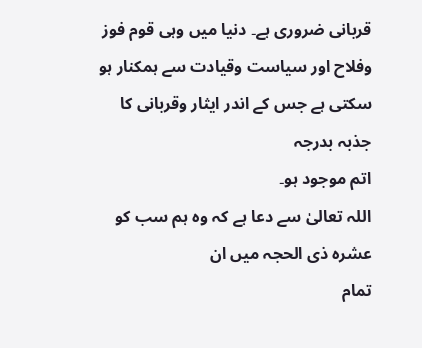قربانی ضروری ہے۔ دنیا میں وہی قوم فوز
وفلاح اور سیاست وقیادت سے ہمکنار ہو سکتی ہے جس کے اندر ایثار وقربانی کا جذبہ بدرجہ
اتم موجود ہو۔
اللہ تعالیٰ سے دعا ہے کہ وہ ہم سب کو عشرہ ذی الحجہ میں ان
تمام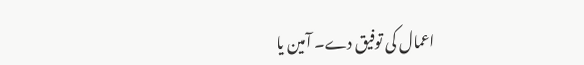اعمال کی توفیق دے۔ آمین یا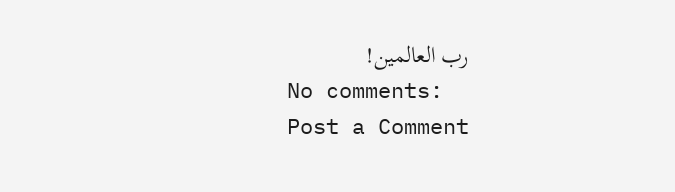رب العالمین!
No comments:
Post a Comment